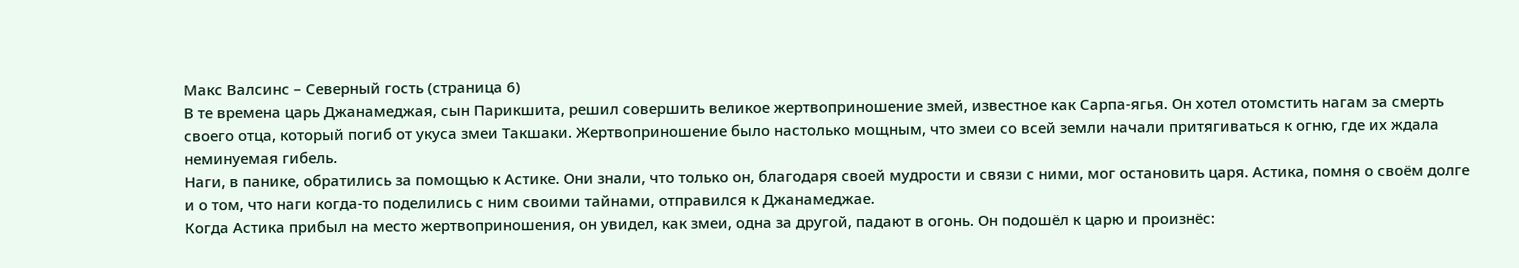Макс Валсинс – Северный гость (страница 6)
В те времена царь Джанамеджая, сын Парикшита, решил совершить великое жертвоприношение змей, известное как Сарпа-ягья. Он хотел отомстить нагам за смерть своего отца, который погиб от укуса змеи Такшаки. Жертвоприношение было настолько мощным, что змеи со всей земли начали притягиваться к огню, где их ждала неминуемая гибель.
Наги, в панике, обратились за помощью к Астике. Они знали, что только он, благодаря своей мудрости и связи с ними, мог остановить царя. Астика, помня о своём долге и о том, что наги когда-то поделились с ним своими тайнами, отправился к Джанамеджае.
Когда Астика прибыл на место жертвоприношения, он увидел, как змеи, одна за другой, падают в огонь. Он подошёл к царю и произнёс: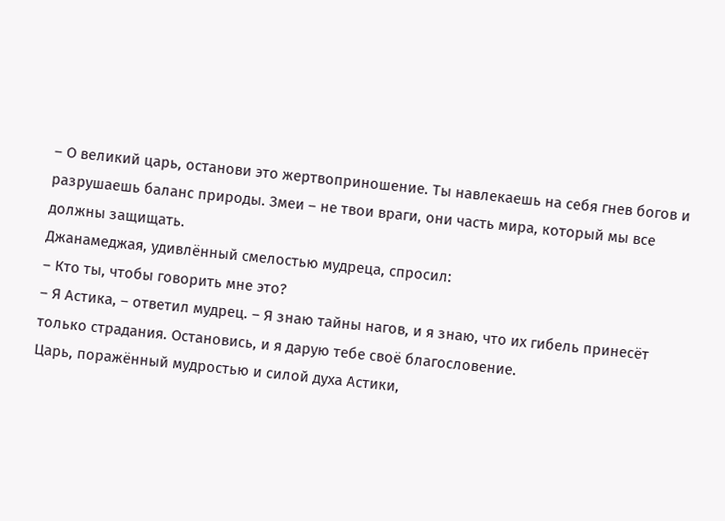– О великий царь, останови это жертвоприношение. Ты навлекаешь на себя гнев богов и разрушаешь баланс природы. Змеи – не твои враги, они часть мира, который мы все должны защищать.
Джанамеджая, удивлённый смелостью мудреца, спросил:
– Кто ты, чтобы говорить мне это?
– Я Астика, – ответил мудрец. – Я знаю тайны нагов, и я знаю, что их гибель принесёт только страдания. Остановись, и я дарую тебе своё благословение.
Царь, поражённый мудростью и силой духа Астики,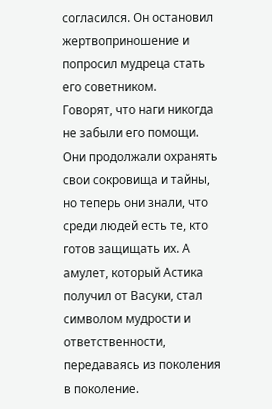согласился. Он остановил жертвоприношение и попросил мудреца стать его советником.
Говорят, что наги никогда не забыли его помощи. Они продолжали охранять свои сокровища и тайны, но теперь они знали, что среди людей есть те, кто готов защищать их. А амулет, который Астика получил от Васуки, стал символом мудрости и ответственности, передаваясь из поколения в поколение.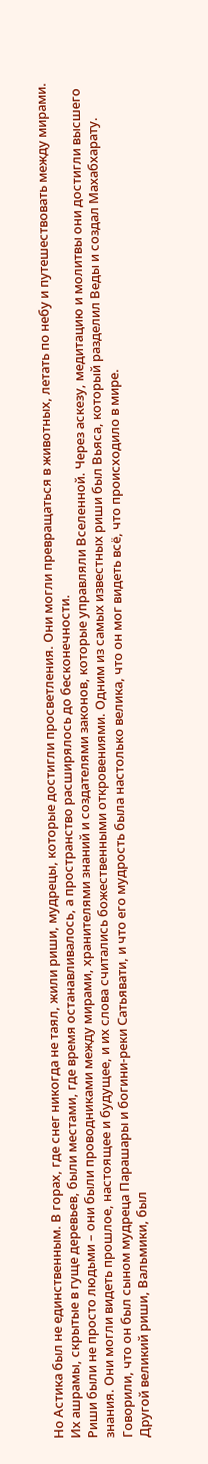Но Астика был не единственным. В горах, где снег никогда не таял, жили риши, мудрецы, которые достигли просветления. Они могли превращаться в животных, летать по небу и путешествовать между мирами. Их ашрамы, скрытые в гуще деревьев, были местами, где время останавливалось, а пространство расширялось до бесконечности.
Риши были не просто людьми – они были проводниками между мирами, хранителями знаний и создателями законов, которые управляли Вселенной. Через аскезу, медитацию и молитвы они достигли высшего знания. Они могли видеть прошлое, настоящее и будущее, и их слова считались божественными откровениями. Одним из самых известных риши был Вьяса, который разделил Веды и создал Махабхарату. Говорили, что он был сыном мудреца Парашары и богини-реки Сатьявати, и что его мудрость была настолько велика, что он мог видеть всё, что происходило в мире.
Другой великий риши, Вальмики, был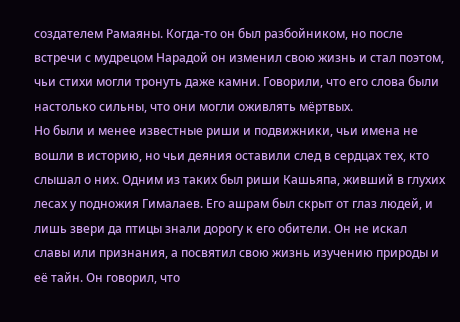создателем Рамаяны. Когда-то он был разбойником, но после встречи с мудрецом Нарадой он изменил свою жизнь и стал поэтом, чьи стихи могли тронуть даже камни. Говорили, что его слова были настолько сильны, что они могли оживлять мёртвых.
Но были и менее известные риши и подвижники, чьи имена не вошли в историю, но чьи деяния оставили след в сердцах тех, кто слышал о них. Одним из таких был риши Кашьяпа, живший в глухих лесах у подножия Гималаев. Его ашрам был скрыт от глаз людей, и лишь звери да птицы знали дорогу к его обители. Он не искал славы или признания, а посвятил свою жизнь изучению природы и её тайн. Он говорил, что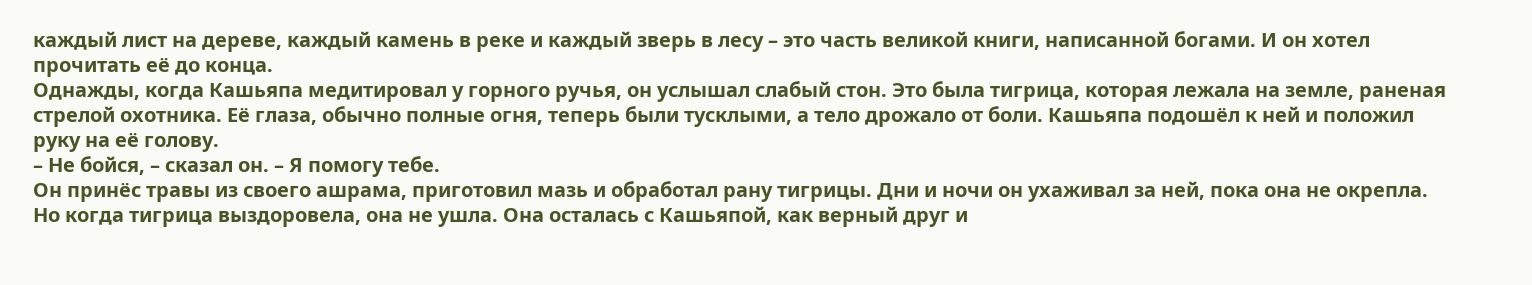каждый лист на дереве, каждый камень в реке и каждый зверь в лесу – это часть великой книги, написанной богами. И он хотел прочитать её до конца.
Однажды, когда Кашьяпа медитировал у горного ручья, он услышал слабый стон. Это была тигрица, которая лежала на земле, раненая стрелой охотника. Её глаза, обычно полные огня, теперь были тусклыми, а тело дрожало от боли. Кашьяпа подошёл к ней и положил руку на её голову.
– Не бойся, – сказал он. – Я помогу тебе.
Он принёс травы из своего ашрама, приготовил мазь и обработал рану тигрицы. Дни и ночи он ухаживал за ней, пока она не окрепла. Но когда тигрица выздоровела, она не ушла. Она осталась с Кашьяпой, как верный друг и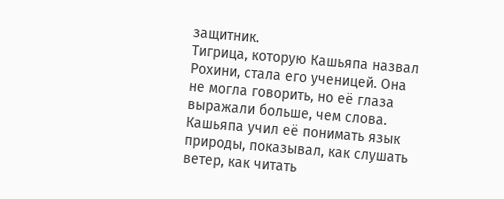защитник.
Тигрица, которую Кашьяпа назвал Рохини, стала его ученицей. Она не могла говорить, но её глаза выражали больше, чем слова. Кашьяпа учил её понимать язык природы, показывал, как слушать ветер, как читать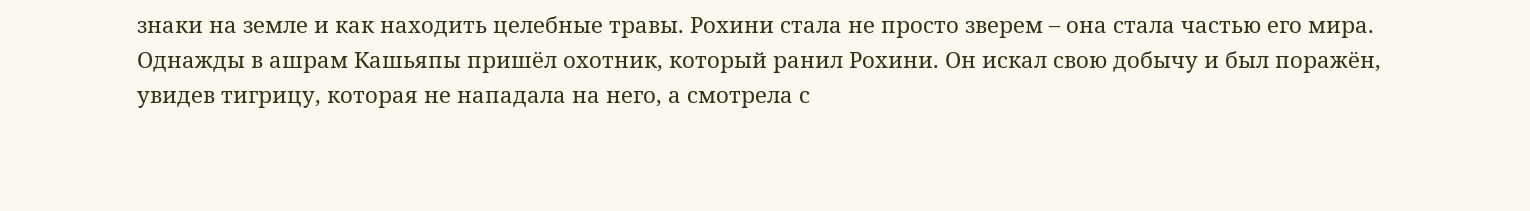знаки на земле и как находить целебные травы. Рохини стала не просто зверем – она стала частью его мира.
Однажды в ашрам Кашьяпы пришёл охотник, который ранил Рохини. Он искал свою добычу и был поражён, увидев тигрицу, которая не нападала на него, а смотрела с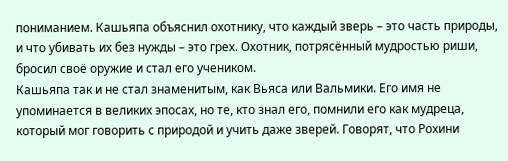пониманием. Кашьяпа объяснил охотнику, что каждый зверь – это часть природы, и что убивать их без нужды – это грех. Охотник, потрясённый мудростью риши, бросил своё оружие и стал его учеником.
Кашьяпа так и не стал знаменитым, как Вьяса или Вальмики. Его имя не упоминается в великих эпосах, но те, кто знал его, помнили его как мудреца, который мог говорить с природой и учить даже зверей. Говорят, что Рохини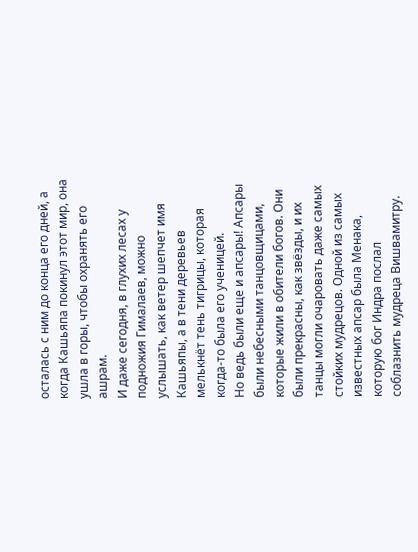осталась с ним до конца его дней, а когда Кашьяпа покинул этот мир, она ушла в горы, чтобы охранять его ашрам.
И даже сегодня, в глухих лесах у подножия Гималаев, можно услышать, как ветер шепчет имя Кашьяпы, а в тени деревьев мелькнёт тень тигрицы, которая когда-то была его ученицей.
Но ведь были еще и апсары! Апсары были небесными танцовщицами, которые жили в обители богов. Они были прекрасны, как звёзды, и их танцы могли очаровать даже самых стойких мудрецов. Одной из самых известных апсар была Менака, которую бог Индра послал соблазнить мудреца Вишвамитру.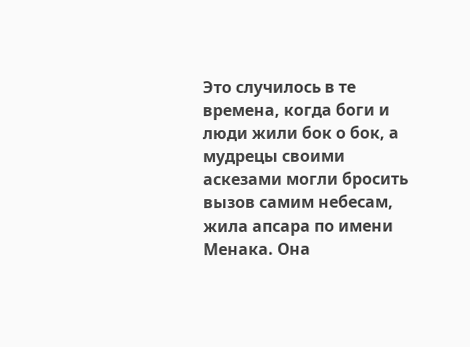Это случилось в те времена, когда боги и люди жили бок о бок, а мудрецы своими аскезами могли бросить вызов самим небесам, жила апсара по имени Менака. Она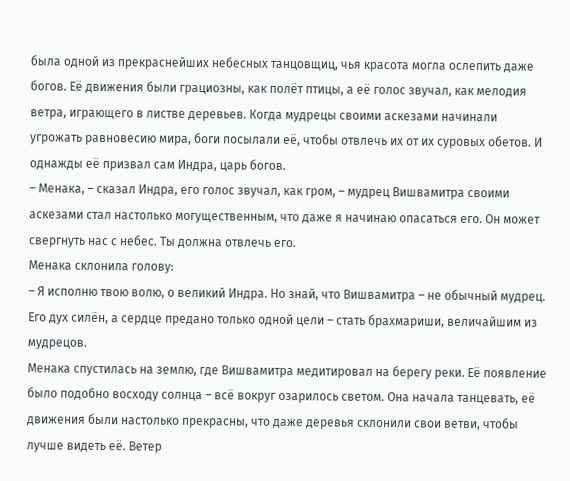была одной из прекраснейших небесных танцовщиц, чья красота могла ослепить даже богов. Её движения были грациозны, как полёт птицы, а её голос звучал, как мелодия ветра, играющего в листве деревьев. Когда мудрецы своими аскезами начинали угрожать равновесию мира, боги посылали её, чтобы отвлечь их от их суровых обетов. И однажды её призвал сам Индра, царь богов.
– Менака, – сказал Индра, его голос звучал, как гром, – мудрец Вишвамитра своими аскезами стал настолько могущественным, что даже я начинаю опасаться его. Он может свергнуть нас с небес. Ты должна отвлечь его.
Менака склонила голову:
– Я исполню твою волю, о великий Индра. Но знай, что Вишвамитра – не обычный мудрец. Его дух силён, а сердце предано только одной цели – стать брахмариши, величайшим из мудрецов.
Менака спустилась на землю, где Вишвамитра медитировал на берегу реки. Её появление было подобно восходу солнца – всё вокруг озарилось светом. Она начала танцевать, её движения были настолько прекрасны, что даже деревья склонили свои ветви, чтобы лучше видеть её. Ветер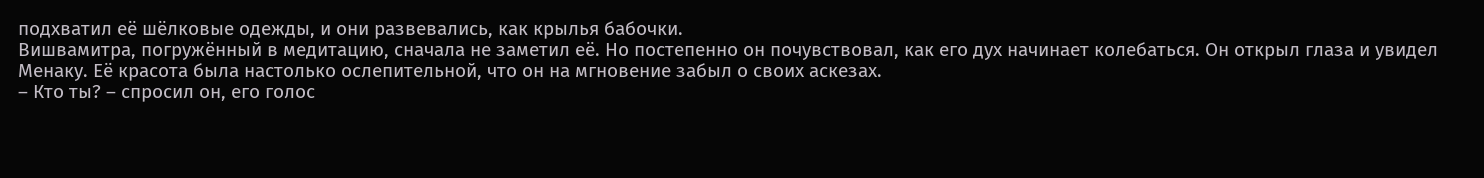подхватил её шёлковые одежды, и они развевались, как крылья бабочки.
Вишвамитра, погружённый в медитацию, сначала не заметил её. Но постепенно он почувствовал, как его дух начинает колебаться. Он открыл глаза и увидел Менаку. Её красота была настолько ослепительной, что он на мгновение забыл о своих аскезах.
– Кто ты? – спросил он, его голос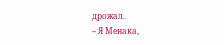дрожал.
– Я Менака,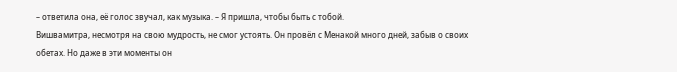– ответила она, её голос звучал, как музыка. – Я пришла, чтобы быть с тобой.
Вишвамитра, несмотря на свою мудрость, не смог устоять. Он провёл с Менакой много дней, забыв о своих обетах. Но даже в эти моменты он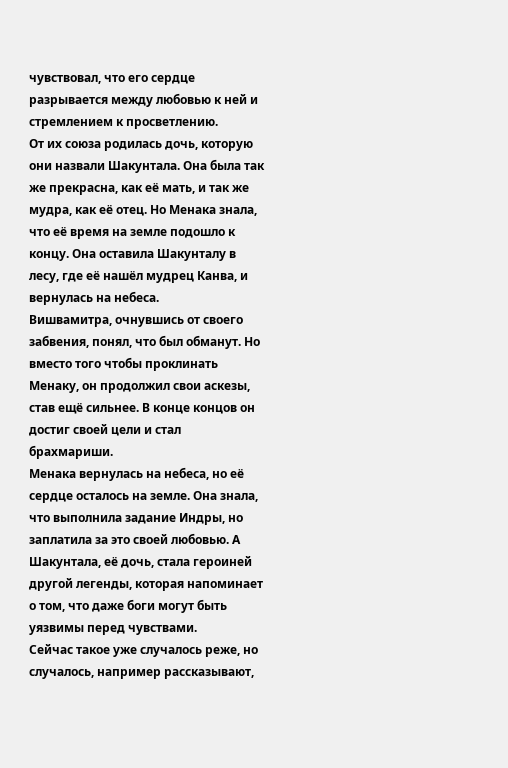чувствовал, что его сердце разрывается между любовью к ней и стремлением к просветлению.
От их союза родилась дочь, которую они назвали Шакунтала. Она была так же прекрасна, как её мать, и так же мудра, как её отец. Но Менака знала, что её время на земле подошло к концу. Она оставила Шакунталу в лесу, где её нашёл мудрец Канва, и вернулась на небеса.
Вишвамитра, очнувшись от своего забвения, понял, что был обманут. Но вместо того чтобы проклинать Менаку, он продолжил свои аскезы, став ещё сильнее. В конце концов он достиг своей цели и стал брахмариши.
Менака вернулась на небеса, но её сердце осталось на земле. Она знала, что выполнила задание Индры, но заплатила за это своей любовью. А Шакунтала, её дочь, стала героиней другой легенды, которая напоминает о том, что даже боги могут быть уязвимы перед чувствами.
Сейчас такое уже случалось реже, но случалось, например рассказывают,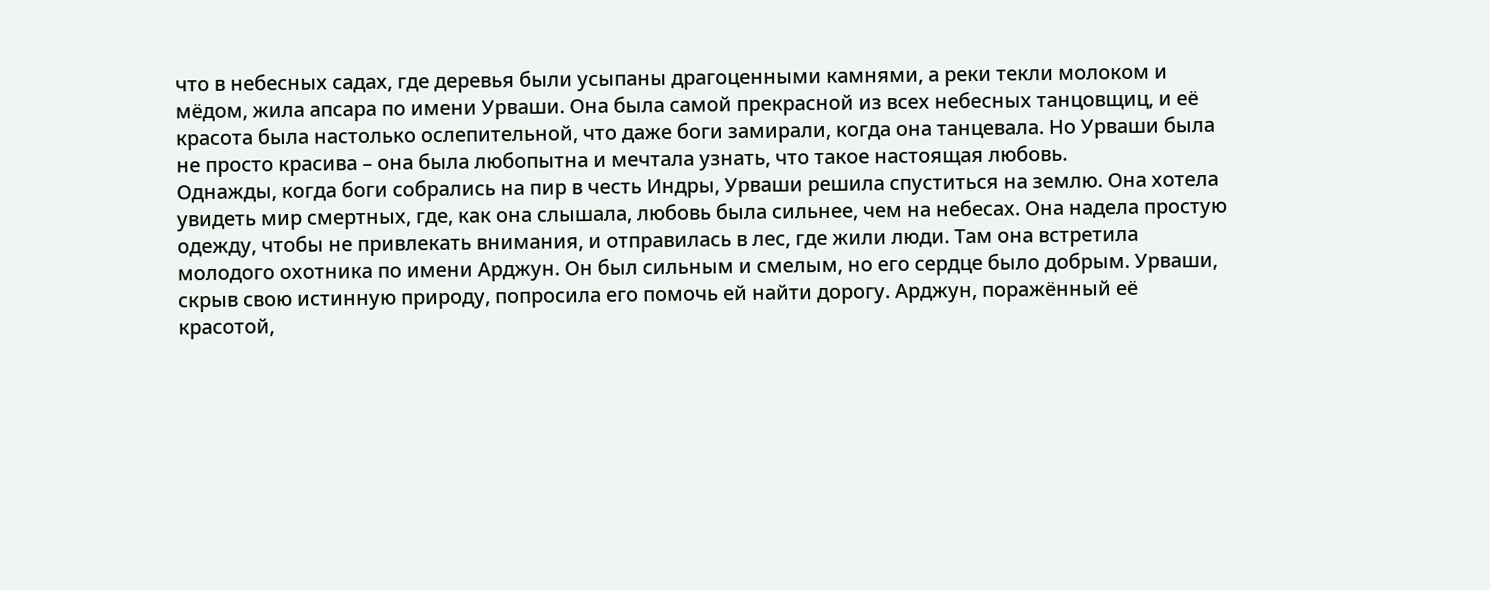что в небесных садах, где деревья были усыпаны драгоценными камнями, а реки текли молоком и мёдом, жила апсара по имени Урваши. Она была самой прекрасной из всех небесных танцовщиц, и её красота была настолько ослепительной, что даже боги замирали, когда она танцевала. Но Урваши была не просто красива – она была любопытна и мечтала узнать, что такое настоящая любовь.
Однажды, когда боги собрались на пир в честь Индры, Урваши решила спуститься на землю. Она хотела увидеть мир смертных, где, как она слышала, любовь была сильнее, чем на небесах. Она надела простую одежду, чтобы не привлекать внимания, и отправилась в лес, где жили люди. Там она встретила молодого охотника по имени Арджун. Он был сильным и смелым, но его сердце было добрым. Урваши, скрыв свою истинную природу, попросила его помочь ей найти дорогу. Арджун, поражённый её красотой,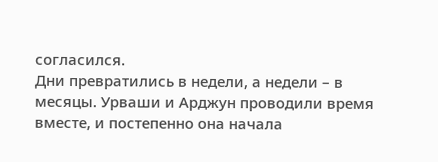согласился.
Дни превратились в недели, а недели – в месяцы. Урваши и Арджун проводили время вместе, и постепенно она начала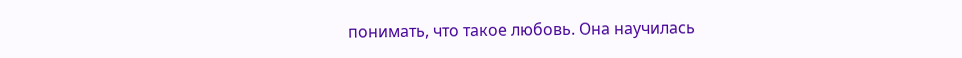понимать, что такое любовь. Она научилась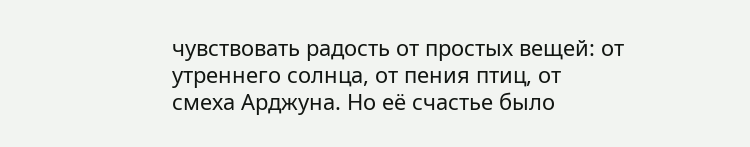чувствовать радость от простых вещей: от утреннего солнца, от пения птиц, от смеха Арджуна. Но её счастье было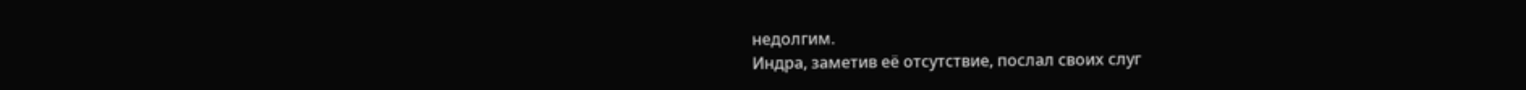недолгим.
Индра, заметив её отсутствие, послал своих слуг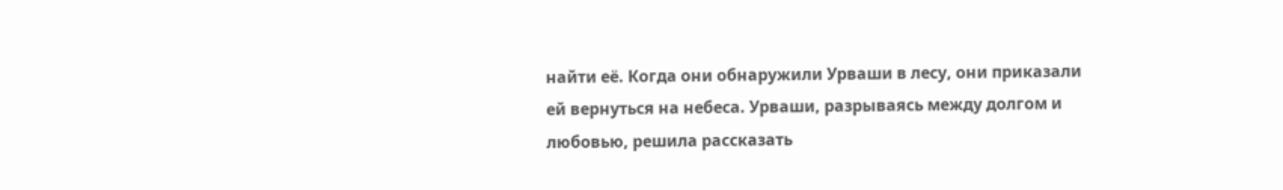найти её. Когда они обнаружили Урваши в лесу, они приказали ей вернуться на небеса. Урваши, разрываясь между долгом и любовью, решила рассказать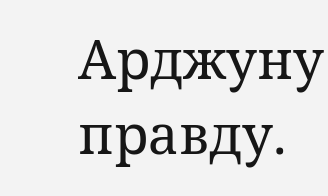Арджуну правду.